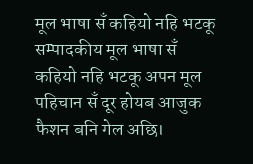मूल भाषा सँ कहियो नहि भटकू
सम्पादकीय मूल भाषा सँ कहियो नहि भटकू अपन मूल पहिचान सँ दूर होयब आजुक फैशन बनि गेल अछि।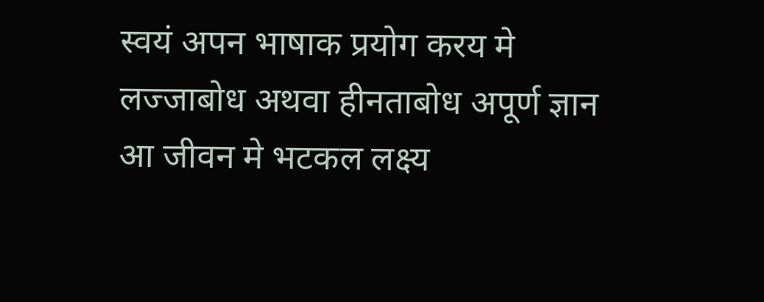स्वयं अपन भाषाक प्रयोग करय मे लज्जाबोध अथवा हीनताबोध अपूर्ण ज्ञान आ जीवन मे भटकल लक्ष्य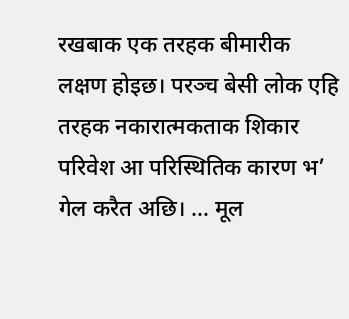रखबाक एक तरहक बीमारीक लक्षण होइछ। परञ्च बेसी लोक एहि तरहक नकारात्मकताक शिकार परिवेश आ परिस्थितिक कारण भ’ गेल करैत अछि। … मूल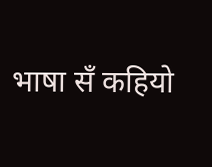भाषा सँ कहियो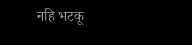नहि भटकू